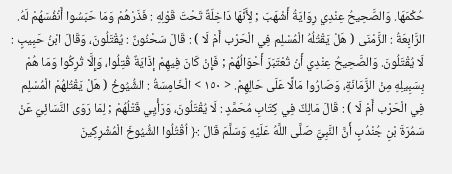حُكْمَهَا. وَالصَّحِيحُ عِنْدِي رِوَايَةُ أَشْهَبَ ; لِأَنَّهَا دَاخِلَةٌ تَحْتَ قَوْلِهِ : فَذَرْهُمْ وَمَا حَبَسُوا أَنْفُسَهُمْ لَهُ. الرَّابِعَةُ : الزَّمْنَى ( هَلْ يَقْتُلُهُ الْمُسْلِم فِي الْحَرْب أَمْ لَا ) : قَالَ سَحْنُونٌ : يُقْتَلُونَ، وَقَالَ ابْنُ حَبِيبٍ : لَا يُقْتَلُونَ. وَالصَّحِيحُ عِنْدِي أَنْ تُعْتَبَرَ أَحْوَالُهُمْ ; فَإِنْ كَانَ فِيهِمْ إذَايَةٌ قُتِلُوا، وَإِلَّا تُرِكُوا وَمَا هُمْ بِسَبِيلِهِ مِنْ الزَّمَانَةِ، وَصَارُوا مَالًا عَلَى حَالِهِمْ. < ١٥٠ > الْخَامِسَةُ : الشُّيُوخُ ( هَلْ يَقْتُلهُمْ الْمُسْلِم فِي الْحَرْب أَمْ لَا ) : قَالَ مَالِكٌ فِي كِتَابِ مُحَمَّدٍ : لَا يُقْتَلُونَ، وَرَأْيِي قَتْلُهُمْ ; لِمَا رَوَى النَّسَائِيّ عَنْ سَمُرَةَ بْنِ جُنْدُبٍ أَنَّ النَّبِيَّ صَلَّى اللَّهُ عَلَيْهِ وَسَلَّمَ قَالَ :﴿ اُقْتُلُوا الشُّيُوخَ الْمُشْرِكِينَ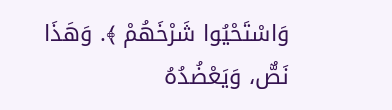وَاسْتَحْيُوا شَرْخَهُمْ ﴾. وَهَذَا نَصٌّ، وَيَعْضُدُهُ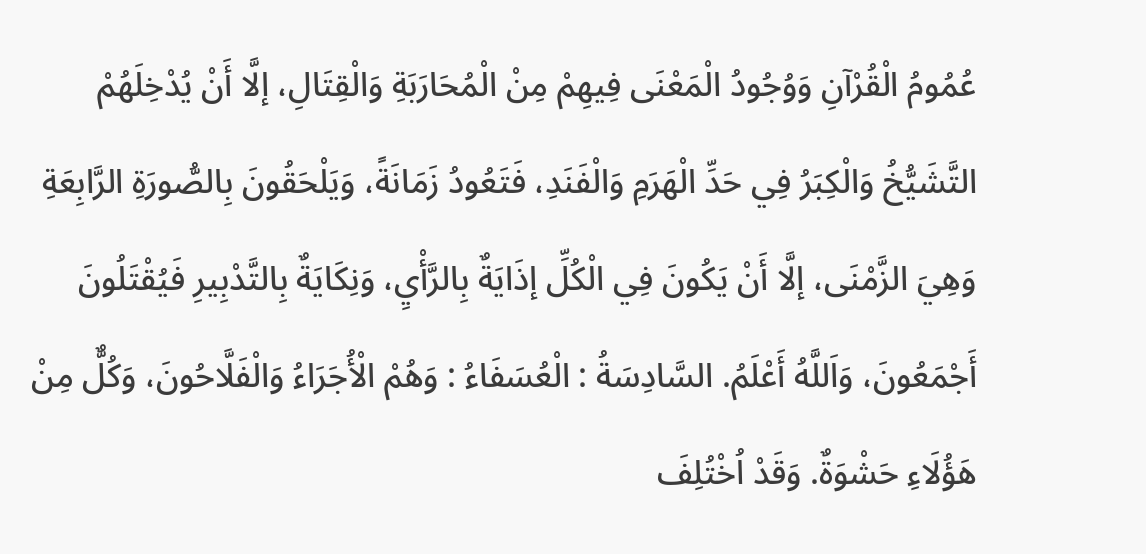عُمُومُ الْقُرْآنِ وَوُجُودُ الْمَعْنَى فِيهِمْ مِنْ الْمُحَارَبَةِ وَالْقِتَالِ، إلَّا أَنْ يُدْخِلَهُمْ التَّشَيُّخُ وَالْكِبَرُ فِي حَدِّ الْهَرَمِ وَالْفَنَدِ، فَتَعُودُ زَمَانَةً، وَيَلْحَقُونَ بِالصُّورَةِ الرَّابِعَةِ وَهِيَ الزَّمْنَى، إلَّا أَنْ يَكُونَ فِي الْكُلِّ إذَايَةٌ بِالرَّأْيِ، وَنِكَايَةٌ بِالتَّدْبِيرِ فَيُقْتَلُونَ أَجْمَعُونَ، وَاَللَّهُ أَعْلَمُ. السَّادِسَةُ : الْعُسَفَاءُ : وَهُمْ الْأُجَرَاءُ وَالْفَلَّاحُونَ، وَكُلٌّ مِنْ هَؤُلَاءِ حَشْوَةٌ. وَقَدْ اُخْتُلِفَ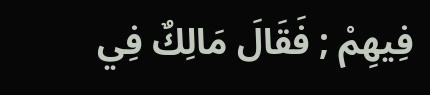فِيهِمْ ; فَقَالَ مَالِكٌ فِي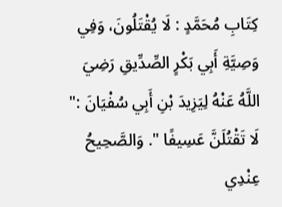كِتَابِ مُحَمَّدٍ : لَا يُقْتَلُونَ، وَفِي وَصِيَّةِ أَبِي بَكْرٍ الصِّدِّيقِ رَضِيَ اللَّهُ عَنْهُ لِيَزِيدَ بْنِ أَبِي سُفْيَانَ :" لَا تَقْتُلَنَّ عَسِيفًا ". وَالصَّحِيحُ عِنْدِي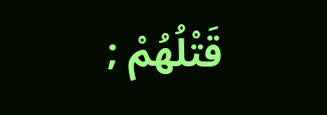قَتْلُهُمْ ;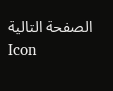الصفحة التالية
Icon